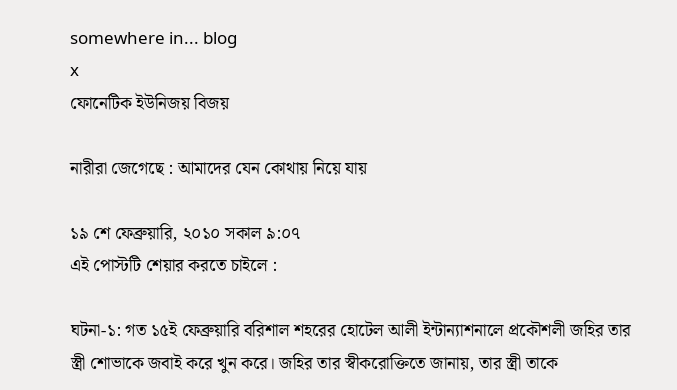somewhere in... blog
x
ফোনেটিক ইউনিজয় বিজয়

নারীরা জেগেছে : আমাদের যেন কোথায় নিয়ে যায়

১৯ শে ফেব্রুয়ারি, ২০১০ সকাল ৯:০৭
এই পোস্টটি শেয়ার করতে চাইলে :

ঘটনা-১: গত ১৫ই ফেব্রুয়ারি বরিশাল শহরের হোটেল আলী ইন্টান্যাশনালে প্রকৌশলী জহির তার স্ত্রী শোভাকে জবাই করে খুন করে। জহির তার স্বীকরোক্তিতে জানায়, তার স্ত্রী তাকে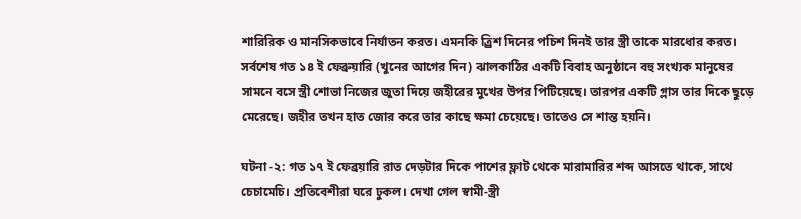শারিরিক ও মানসিকভাবে নির্যাতন করত। এমনকি ত্র্রিশ দিনের পচিশ দিনই তার স্ত্রী তাকে মারধোর করত। সর্বশেষ গত ১৪ ই ফেব্রুয়ারি (খুনের আগের দিন) ঝালকাঠির একটি বিবাহ অনুষ্ঠানে বহু সংখ্যক মানুষের সামনে বসে স্ত্রী শোভা নিজের জুতা দিয়ে জহীরের মুখের উপর পিটিয়েছে। তারপর একটি গ্লাস তার দিকে ছুড়ে মেরেছে। জহীর তখন হাত জোর করে তার কাছে ক্ষমা চেয়েছে। তাতেও সে শান্ত হয়নি।

ঘটনা -২: গত ১৭ ই ফেব্রয়ারি রাত দেড়টার দিকে পাশের ফ্লাট থেকে মারামারির শব্দ আসতে থাকে, সাথে চেচামেচি। প্রতিবেশীরা ঘরে ঢুকল। দেখা গেল স্বামী-স্ত্রী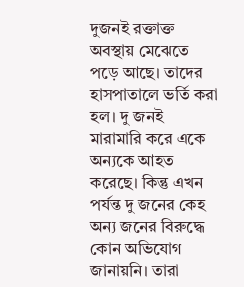দুজনই রক্তাক্ত অবস্থায় মেঝেতে পড়ে আছে। তাদের হাসপাতালে ভর্তি করা হল। দু জনই মারামারি করে একে অন্যকে আহত করেছে। কিন্তু এখন পর্যন্ত দু জনের কেহ অন্য জনের বিরুদ্ধে কোন অভিযোগ জানায়নি। তারা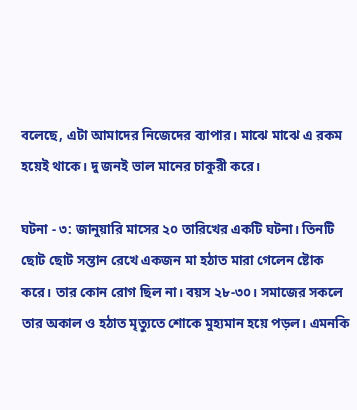বলেছে, এটা আমাদের নিজেদের ব্যাপার। মাঝে মাঝে এ রকম হয়েই থাকে। দু জনই ভাল মানের চাকুরী করে।

ঘটনা - ৩: জানুয়ারি মাসের ২০ তারিখের একটি ঘটনা। তিনটি ছোট ছোট সন্তান রেখে একজন মা হঠাত মারা গেলেন ষ্টোক করে। তার কোন রোগ ছিল না। বয়স ২৮-৩০। সমাজের সকলে তার অকাল ও হঠাত মৃত্যুতে শোকে মুহ্যমান হয়ে পড়ল। এমনকি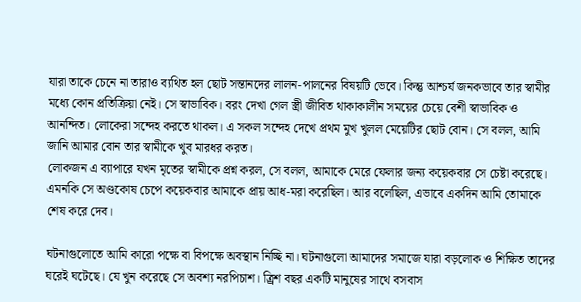যারা তাকে চেনে না তারাও ব্যথিত হল ছোট সন্তানদের লালন-পালনের বিষয়টি ভেবে। কিন্তু আশ্চর্য জনকভাবে তার স্বামীর মধ্যে কোন প্রতিক্রিয়া নেই। সে স্বাভাবিক। বরং দেখা গেল স্ত্রী জীবিত থাকাকালীন সময়ের চেয়ে বেশী স্বাভাবিক ও আনন্দিত। লোকেরা সন্দেহ করতে থাকল। এ সকল সন্দেহ দেখে প্রথম মুখ খুলল মেয়েটির ছোট বোন। সে বলল, আমি জানি আমার বোন তার স্বামীকে খুব মারধর করত।
লোকজন এ ব্যাপারে যখন মৃতের স্বামীকে প্রশ্ন করল, সে বলল, আমাকে মেরে ফেলার জন্য কয়েকবার সে চেষ্টা করেছে। এমনকি সে অণ্ডকোষ চেপে কয়েকবার আমাকে প্রায় আধ-মরা করেছিল। আর বলেছিল, এভাবে একদিন আমি তোমাকে শেষ করে দেব।

ঘটনাগুলোতে আমি কারো পক্ষে বা বিপক্ষে অবস্থান নিচ্ছি না। ঘটনাগুলো আমাদের সমাজে যারা বড়লোক ও শিক্ষিত তাদের ঘরেই ঘটেছে। যে খুন করেছে সে অবশ্য নরপিচাশ। ত্র্রিশ বছর একটি মানুষের সাথে বসবাস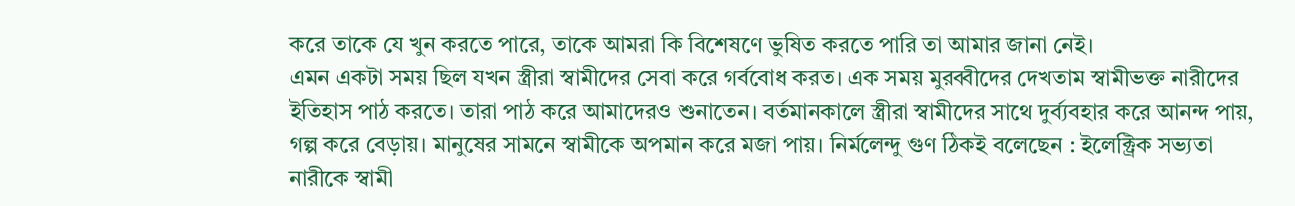করে তাকে যে খুন করতে পারে, তাকে আমরা কি বিশেষণে ভুষিত করতে পারি তা আমার জানা নেই।
এমন একটা সময় ছিল যখন স্ত্রীরা স্বামীদের সেবা করে গর্ববোধ করত। এক সময় মুরব্বীদের দেখতাম স্বামীভক্ত নারীদের ইতিহাস পাঠ করতে। তারা পাঠ করে আমাদেরও শুনাতেন। বর্তমানকালে স্ত্রীরা স্বামীদের সাথে দুর্ব্যবহার করে আনন্দ পায়, গল্প করে বেড়ায়। মানুষের সামনে স্বামীকে অপমান করে মজা পায়। নির্মলেন্দু গুণ ঠিকই বলেছেন : ইলেক্ট্রিক সভ্যতা নারীকে স্বামী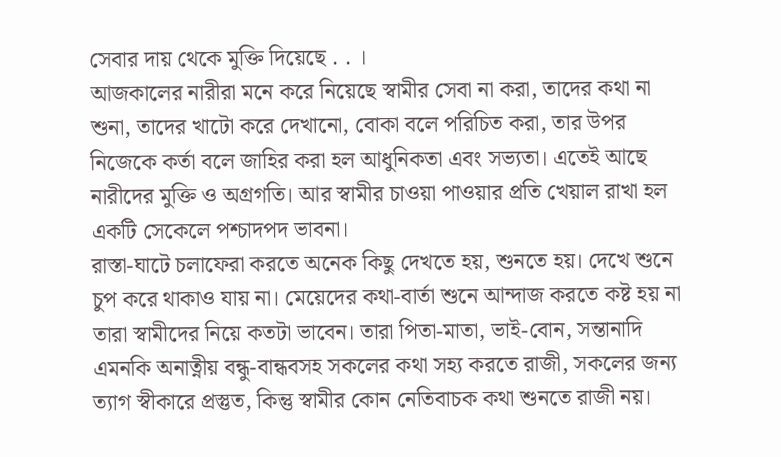সেবার দায় থেকে মুক্তি দিয়েছে . . ।
আজকালের নারীরা মনে করে নিয়েছে স্বামীর সেবা না করা, তাদের কথা না শুনা, তাদের খাটো করে দেখানো, বোকা বলে পরিচিত করা, তার উপর নিজেকে কর্তা বলে জাহির করা হল আধুনিকতা এবং সভ্যতা। এতেই আছে নারীদের মুক্তি ও অগ্রগতি। আর স্বামীর চাওয়া পাওয়ার প্রতি খেয়াল রাখা হল একটি সেকেলে পশ্চাদপদ ভাবনা।
রাস্তা-ঘাটে চলাফেরা করতে অনেক কিছু দেখতে হয়, শুনতে হয়। দেখে শুনে চুপ করে থাকাও যায় না। মেয়েদের কথা-বার্তা শুনে আন্দাজ করতে কষ্ট হয় না তারা স্বামীদের নিয়ে কতটা ভাবেন। তারা পিতা-মাতা, ভাই-বোন, সন্তানাদি এমনকি অনাত্নীয় বন্ধু-বান্ধবসহ সকলের কথা সহ্য করতে রাজী, সকলের জন্য ত্যাগ স্বীকারে প্রস্তুত, কিন্তু স্বামীর কোন নেতিবাচক কথা শুনতে রাজী নয়।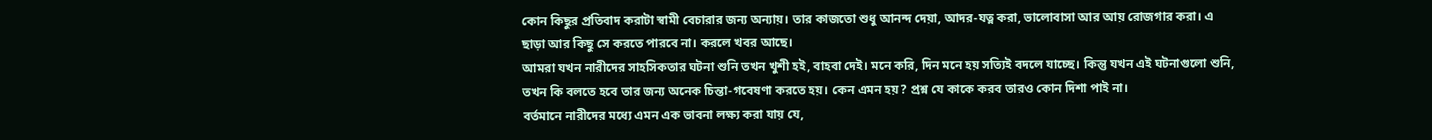কোন কিছুর প্রতিবাদ করাটা স্বামী বেচারার জন্য অন্যায়। তার কাজতো শুধু আনন্দ দেয়া, আদর-যত্ন করা, ভালোবাসা আর আয় রোজগার করা। এ ছাড়া আর কিছু সে করতে পারবে না। করলে খবর আছে।
আমরা যখন নারীদের সাহসিকতার ঘটনা শুনি তখন খুশী হই, বাহবা দেই। মনে করি, দিন মনে হয় সত্যিই বদলে যাচ্ছে। কিন্তু যখন এই ঘটনাগুলো শুনি, তখন কি বলতে হবে তার জন্য অনেক চিন্তা-গবেষণা করতে হয়। কেন এমন হয়? প্রশ্ন যে কাকে করব তারও কোন দিশা পাই না।
বর্তমানে নারীদের মধ্যে এমন এক ভাবনা লক্ষ্য করা যায় যে,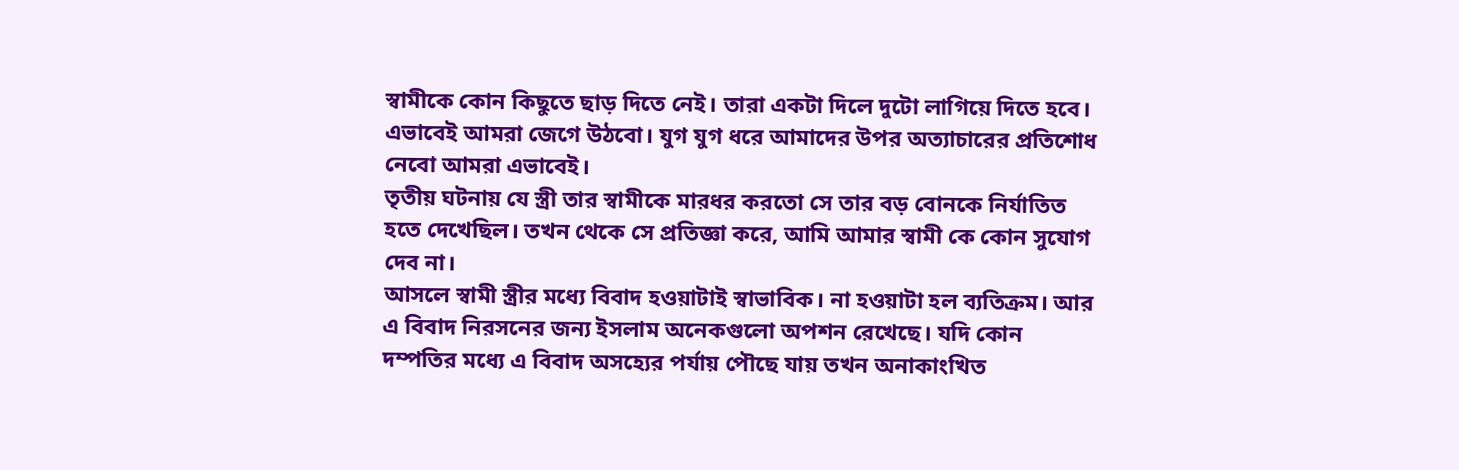স্বামীকে কোন কিছুতে ছাড় দিতে নেই। তারা একটা দিলে দুটো লাগিয়ে দিতে হবে। এভাবেই আমরা জেগে উঠবো। যুগ যুগ ধরে আমাদের উপর অত্যাচারের প্রতিশোধ নেবো আমরা এভাবেই।
তৃতীয় ঘটনায় যে স্ত্রী তার স্বামীকে মারধর করতো সে তার বড় বোনকে নির্যাতিত হতে দেখেছিল। তখন থেকে সে প্রতিজ্ঞা করে, আমি আমার স্বামী কে কোন সুযোগ দেব না।
আসলে স্বামী স্ত্রীর মধ্যে বিবাদ হওয়াটাই স্বাভাবিক। না হওয়াটা হল ব্যতিক্রম। আর এ বিবাদ নিরসনের জন্য ইসলাম অনেকগুলো অপশন রেখেছে। যদি কোন দম্পতির মধ্যে এ বিবাদ অসহ্যের পর্যায় পৌছে যায় তখন অনাকাংখিত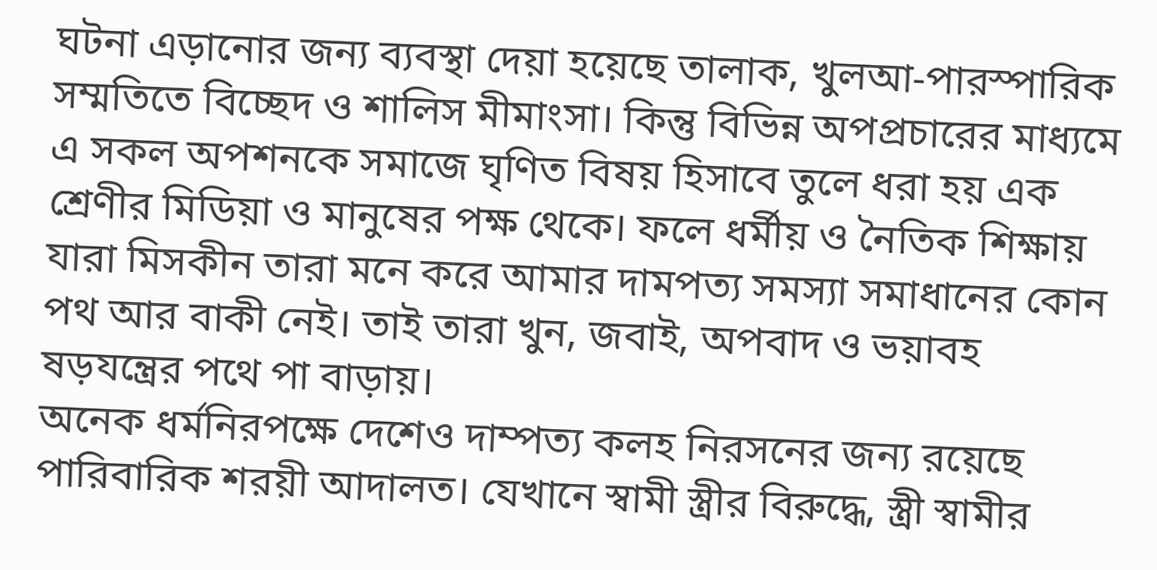ঘটনা এড়ানোর জন্য ব্যবস্থা দেয়া হয়েছে তালাক, খুলআ-পারস্পারিক সম্মতিতে বিচ্ছেদ ও শালিস মীমাংসা। কিন্তু বিভিন্ন অপপ্রচারের মাধ্যমে এ সকল অপশনকে সমাজে ঘৃণিত বিষয় হিসাবে তুলে ধরা হয় এক শ্রেণীর মিডিয়া ও মানুষের পক্ষ থেকে। ফলে ধর্মীয় ও নৈতিক শিক্ষায় যারা মিসকীন তারা মনে করে আমার দামপত্য সমস্যা সমাধানের কোন পথ আর বাকী নেই। তাই তারা খুন, জবাই, অপবাদ ও ভয়াবহ ষড়যন্ত্রের পথে পা বাড়ায়।
অনেক ধর্মনিরপক্ষে দেশেও দাম্পত্য কলহ নিরসনের জন্য রয়েছে পারিবারিক শরয়ী আদালত। যেখানে স্বামী স্ত্রীর বিরুদ্ধে, স্ত্রী স্বামীর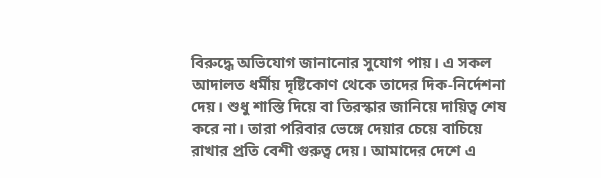বিরুদ্ধে অভিযোগ জানানোর সুযোগ পায়। এ সকল আদালত ধর্মীয় দৃষ্টিকোণ থেকে তাদের দিক-নির্দেশনা দেয়। শুধু শাস্তি দিয়ে বা তিরস্কার জানিয়ে দায়িত্ব শেষ করে না। তারা পরিবার ভেঙ্গে দেয়ার চেয়ে বাচিয়ে রাখার প্রতি বেশী গুরুত্ব দেয়। আমাদের দেশে এ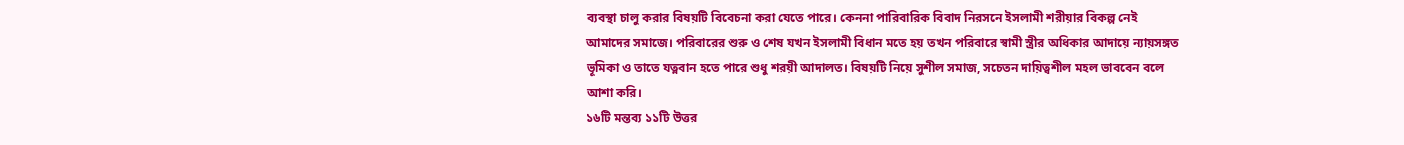ব্যবস্থা চালু করার বিষয়টি বিবেচনা করা যেতে পারে। কেননা পারিবারিক বিবাদ নিরসনে ইসলামী শরীয়ার বিকল্প নেই আমাদের সমাজে। পরিবারের শুরু ও শেষ যখন ইসলামী বিধান মতে হয় তখন পরিবারে স্বামী স্ত্রীর অধিকার আদায়ে ন্যায়সঙ্গত ভূমিকা ও তাতে যত্নবান হতে পারে শুধু শরয়ী আদালত। বিষয়টি নিয়ে সুশীল সমাজ, সচেতন দায়িত্বশীল মহল ভাববেন বলে আশা করি।
১৬টি মন্তব্য ১১টি উত্তর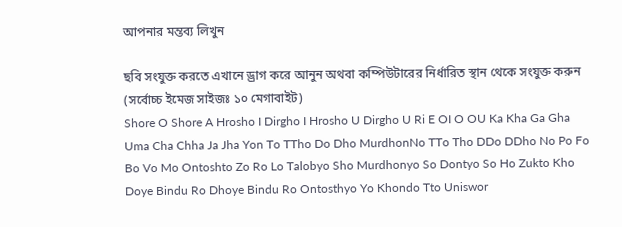আপনার মন্তব্য লিখুন

ছবি সংযুক্ত করতে এখানে ড্রাগ করে আনুন অথবা কম্পিউটারের নির্ধারিত স্থান থেকে সংযুক্ত করুন (সর্বোচ্চ ইমেজ সাইজঃ ১০ মেগাবাইট)
Shore O Shore A Hrosho I Dirgho I Hrosho U Dirgho U Ri E OI O OU Ka Kha Ga Gha Uma Cha Chha Ja Jha Yon To TTho Do Dho MurdhonNo TTo Tho DDo DDho No Po Fo Bo Vo Mo Ontoshto Zo Ro Lo Talobyo Sho Murdhonyo So Dontyo So Ho Zukto Kho Doye Bindu Ro Dhoye Bindu Ro Ontosthyo Yo Khondo Tto Uniswor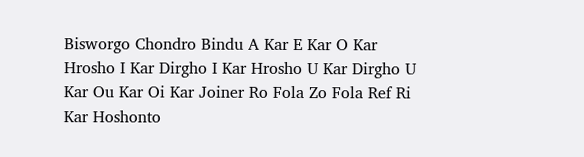Bisworgo Chondro Bindu A Kar E Kar O Kar Hrosho I Kar Dirgho I Kar Hrosho U Kar Dirgho U Kar Ou Kar Oi Kar Joiner Ro Fola Zo Fola Ref Ri Kar Hoshonto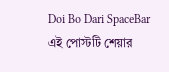Doi Bo Dari SpaceBar
এই পোস্টটি শেয়ার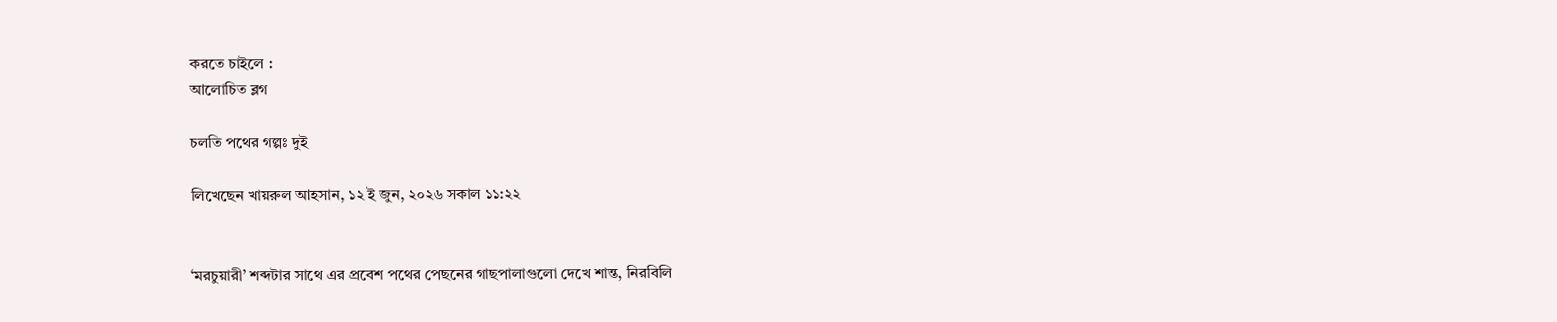করতে চাইলে :
আলোচিত ব্লগ

চলতি পথের গল্পঃ দুই

লিখেছেন খায়রুল আহসান, ১২ ই জুন, ২০২৬ সকাল ১১:২২


‘মরচুয়ারী’ শব্দটার সাথে এর প্রবেশ পথের পেছনের গাছপালাগুলো দেখে শান্ত, নিরবিলি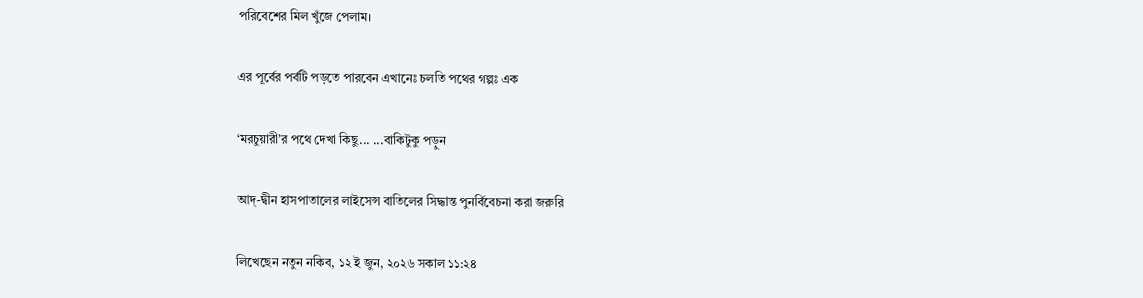পরিবেশের মিল খুঁজে পেলাম।

এর পূর্বের পর্বটি পড়তে পারবেন এখানেঃ চলতি পথের গল্পঃ এক

‘মরচুয়ারী’র পথে দেখা কিছু... ...বাকিটুকু পড়ুন

আদ্-দ্বীন হাসপাতালের লাইসেন্স বাতিলের সিদ্ধান্ত পুনর্বিবেচনা করা জরুরি

লিখেছেন নতুন নকিব, ১২ ই জুন, ২০২৬ সকাল ১১:২৪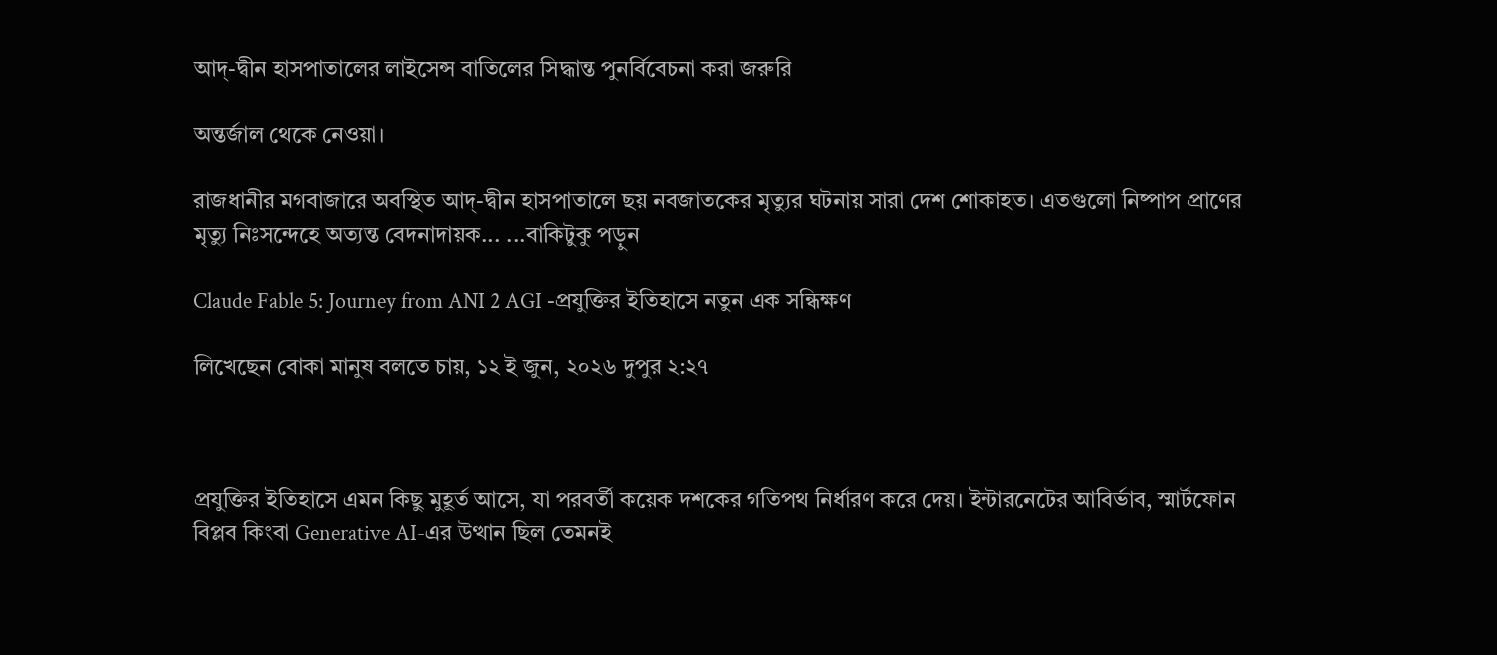আদ্-দ্বীন হাসপাতালের লাইসেন্স বাতিলের সিদ্ধান্ত পুনর্বিবেচনা করা জরুরি

অন্তর্জাল থেকে নেওয়া।

রাজধানীর মগবাজারে অবস্থিত আদ্-দ্বীন হাসপাতালে ছয় নবজাতকের মৃত্যুর ঘটনায় সারা দেশ শোকাহত। এতগুলো নিষ্পাপ প্রাণের মৃত্যু নিঃসন্দেহে অত্যন্ত বেদনাদায়ক... ...বাকিটুকু পড়ুন

Claude Fable 5: Journey from ANI 2 AGI -প্রযুক্তির ইতিহাসে নতুন এক সন্ধিক্ষণ

লিখেছেন বোকা মানুষ বলতে চায়, ১২ ই জুন, ২০২৬ দুপুর ২:২৭



প্রযুক্তির ইতিহাসে এমন কিছু মুহূর্ত আসে, যা পরবর্তী কয়েক দশকের গতিপথ নির্ধারণ করে দেয়। ইন্টারনেটের আবির্ভাব, স্মার্টফোন বিপ্লব কিংবা Generative AI-এর উত্থান ছিল তেমনই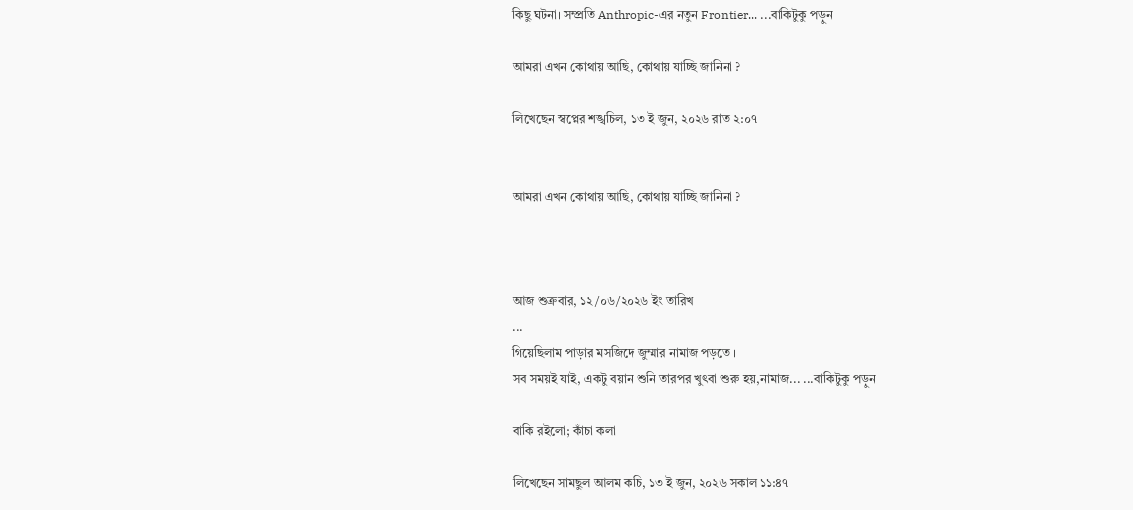কিছু ঘটনা। সম্প্রতি Anthropic-এর নতুন Frontier... ...বাকিটুকু পড়ুন

আমরা এখন কোথায় আছি, কোথায় যাচ্ছি জানিনা ?

লিখেছেন স্বপ্নের শঙ্খচিল, ১৩ ই জুন, ২০২৬ রাত ২:০৭


আমরা এখন কোথায় আছি, কোথায় যাচ্ছি জানিনা ?



আজ শুক্রবার, ১২/০৬/২০২৬ ইং তারিখ
...
গিয়েছিলাম পাড়ার মসজিদে জুম্মার নামাজ পড়তে ।
সব সময়ই যাই, একটু বয়ান শুনি তারপর খুৎবা শুরু হয়,নামাজ... ...বাকিটুকু পড়ুন

বাকি রইলো; কাঁচা কলা

লিখেছেন সামছুল আলম কচি, ১৩ ই জুন, ২০২৬ সকাল ১১:৪৭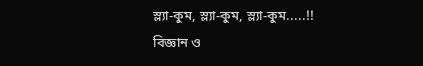স্ল্যা-কুম, স্ল্যা-কুম, স্ল্যা-কুম.....!!
বিজ্ঞান ও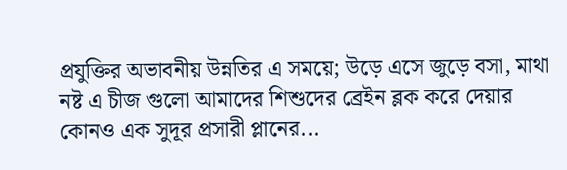প্রযুক্তির অভাবনীয় উন্নতির এ সময়ে; উড়ে এসে জুড়ে বসা, মাথা নষ্ট এ চীজ গুলো আমাদের শিশুদের ব্রেইন ব্লক করে দেয়ার কোনও এক সুদূর প্রসারী প্লানের...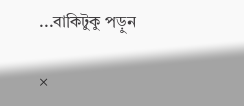...বাকিটুকু পড়ুন

×